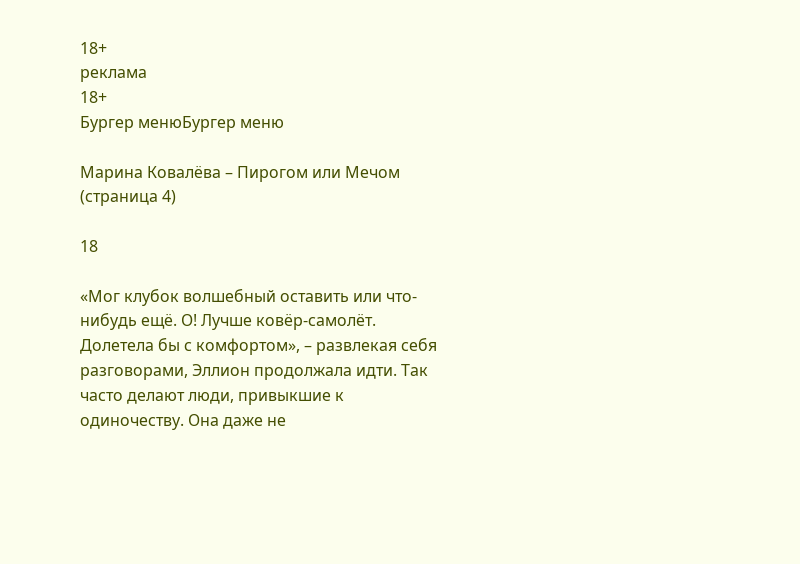18+
реклама
18+
Бургер менюБургер меню

Марина Ковалёва – Пирогом или Мечом (страница 4)

18

«Мог клубок волшебный оставить или что-нибудь ещё. О! Лучше ковёр-самолёт. Долетела бы с комфортом», – развлекая себя разговорами, Эллион продолжала идти. Так часто делают люди, привыкшие к одиночеству. Она даже не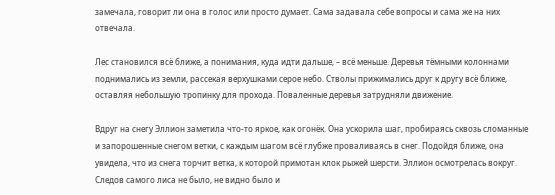замечала, говорит ли она в голос или просто думает. Сама задавала себе вопросы и сама же на них отвечала.

Лес становился всё ближе, а понимания, куда идти дальше, – всё меньше. Деревья тёмными колоннами поднимались из земли, рассекая верхушками серое небо. Стволы прижимались друг к другу всё ближе, оставляя небольшую тропинку для прохода. Поваленные деревья затрудняли движение.

Вдруг на снегу Эллион заметила что-то яркое, как огонёк. Она ускорила шаг, пробираясь сквозь сломанные и запорошенные снегом ветки, с каждым шагом всё глубже проваливаясь в снег. Подойдя ближе, она увидела, что из снега торчит ветка, к которой примотан клок рыжей шерсти. Эллион осмотрелась вокруг. Следов самого лиса не было, не видно было и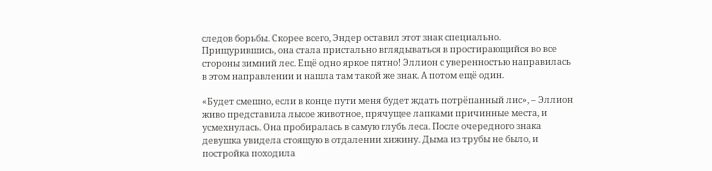следов борьбы. Скорее всего, Эндер оставил этот знак специально. Прищурившись, она стала пристально вглядываться в простирающийся во все стороны зимний лес. Ещё одно яркое пятно! Эллион с уверенностью направилась в этом направлении и нашла там такой же знак. А потом ещё один.

«Будет смешно, если в конце пути меня будет ждать потрёпанный лис», – Эллион живо представила лысое животное, прячущее лапками причинные места, и усмехнулась. Она пробиралась в самую глубь леса. После очередного знака девушка увидела стоящую в отдалении хижину. Дыма из трубы не было, и постройка походила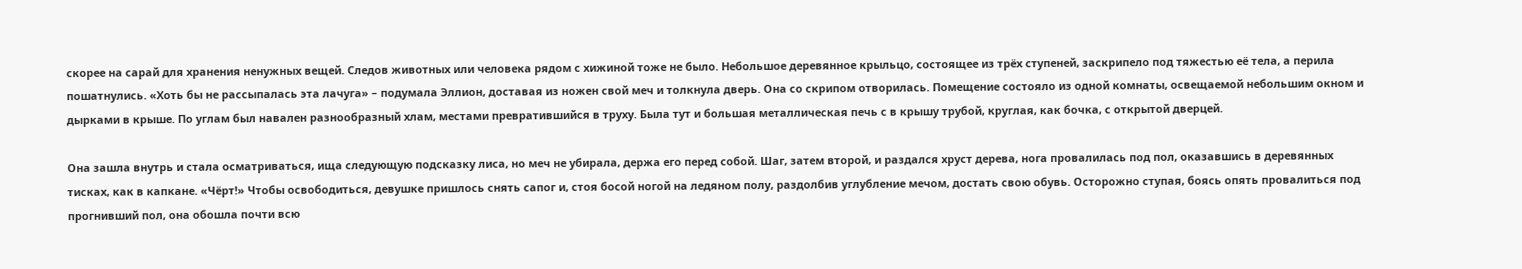скорее на сарай для хранения ненужных вещей. Следов животных или человека рядом с хижиной тоже не было. Небольшое деревянное крыльцо, состоящее из трёх ступеней, заскрипело под тяжестью её тела, а перила пошатнулись. «Хоть бы не рассыпалась эта лачуга» – подумала Эллион, доставая из ножен свой меч и толкнула дверь. Она со скрипом отворилась. Помещение состояло из одной комнаты, освещаемой небольшим окном и дырками в крыше. По углам был навален разнообразный хлам, местами превратившийся в труху. Была тут и большая металлическая печь с в крышу трубой, круглая, как бочка, с открытой дверцей.

Она зашла внутрь и стала осматриваться, ища следующую подсказку лиса, но меч не убирала, держа его перед собой. Шаг, затем второй, и раздался хруст дерева, нога провалилась под пол, оказавшись в деревянных тисках, как в капкане. «Чёрт!» Чтобы освободиться, девушке пришлось снять сапог и, стоя босой ногой на ледяном полу, раздолбив углубление мечом, достать свою обувь. Осторожно ступая, боясь опять провалиться под прогнивший пол, она обошла почти всю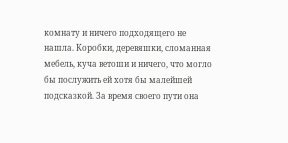комнату и ничего подходящего не нашла. Коробки, деревяшки, сломанная мебель, куча ветоши и ничего, что могло бы послужить ей хотя бы малейшей подсказкой. За время своего пути она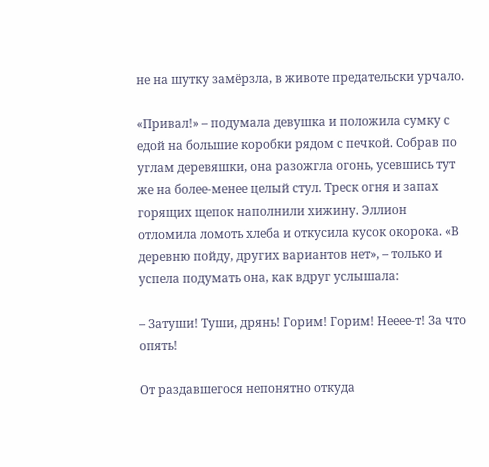не на шутку замёрзла, в животе предательски урчало.

«Привал!» – подумала девушка и положила сумку с едой на большие коробки рядом с печкой. Собрав по углам деревяшки, она разожгла огонь, усевшись тут же на более-менее целый стул. Треск огня и запах горящих щепок наполнили хижину. Эллион отломила ломоть хлеба и откусила кусок окорока. «В деревню пойду, других вариантов нет», – только и успела подумать она, как вдруг услышала:

– Затуши! Туши, дрянь! Горим! Горим! Нееее-т! За что опять!

От раздавшегося непонятно откуда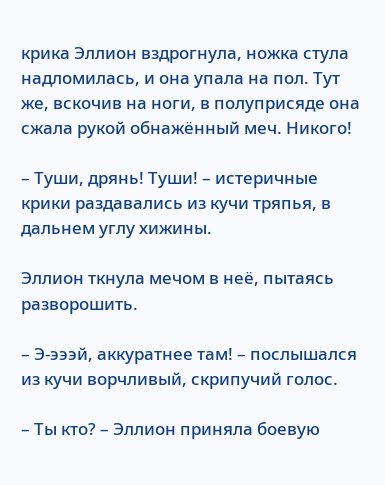крика Эллион вздрогнула, ножка стула надломилась, и она упала на пол. Тут же, вскочив на ноги, в полуприсяде она сжала рукой обнажённый меч. Никого!

– Туши, дрянь! Туши! – истеричные крики раздавались из кучи тряпья, в дальнем углу хижины.

Эллион ткнула мечом в неё, пытаясь разворошить.

– Э-эээй, аккуратнее там! – послышался из кучи ворчливый, скрипучий голос.

– Ты кто? – Эллион приняла боевую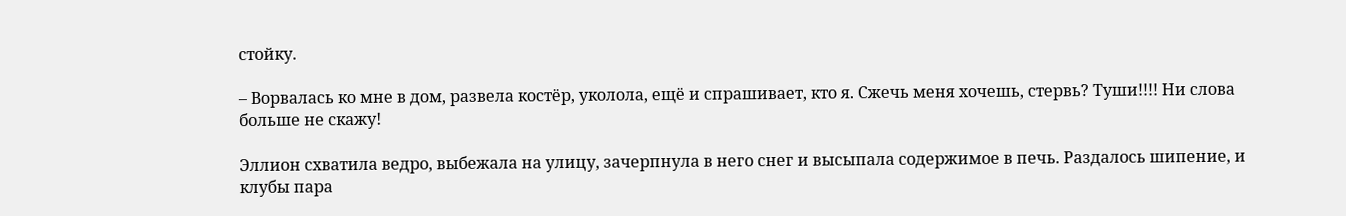стойку.

– Ворвалась ко мне в дом, развела костёр, уколола, ещё и спрашивает, кто я. Сжечь меня хочешь, стервь? Туши!!!! Ни слова больше не скажу!

Эллион схватила ведро, выбежала на улицу, зачерпнула в него снег и высыпала содержимое в печь. Раздалось шипение, и клубы пара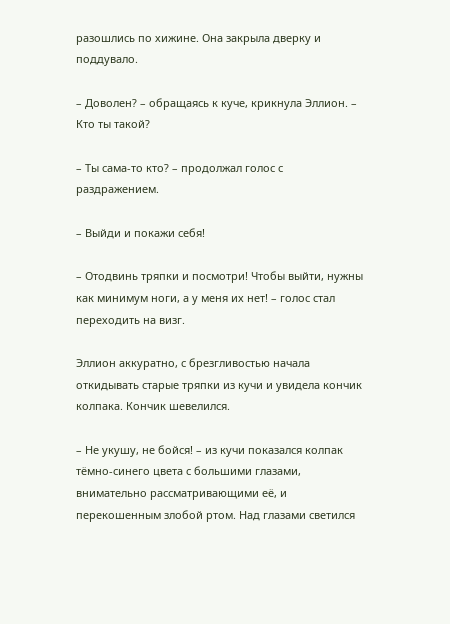разошлись по хижине. Она закрыла дверку и поддувало.

– Доволен? – обращаясь к куче, крикнула Эллион. – Кто ты такой?

– Ты сама-то кто? – продолжал голос с раздражением.

– Выйди и покажи себя!

– Отодвинь тряпки и посмотри! Чтобы выйти, нужны как минимум ноги, а у меня их нет! – голос стал переходить на визг.

Эллион аккуратно, с брезгливостью начала откидывать старые тряпки из кучи и увидела кончик колпака. Кончик шевелился.

– Не укушу, не бойся! – из кучи показался колпак тёмно-синего цвета с большими глазами, внимательно рассматривающими её, и перекошенным злобой ртом. Над глазами светился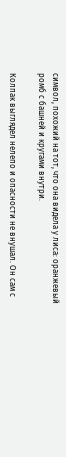символ, похожий на тот, что она видела у лиса: оранжевый ромб с башней и кругами внутри.

Колпак выглядел нелепо и опасности не внушал. Он сам с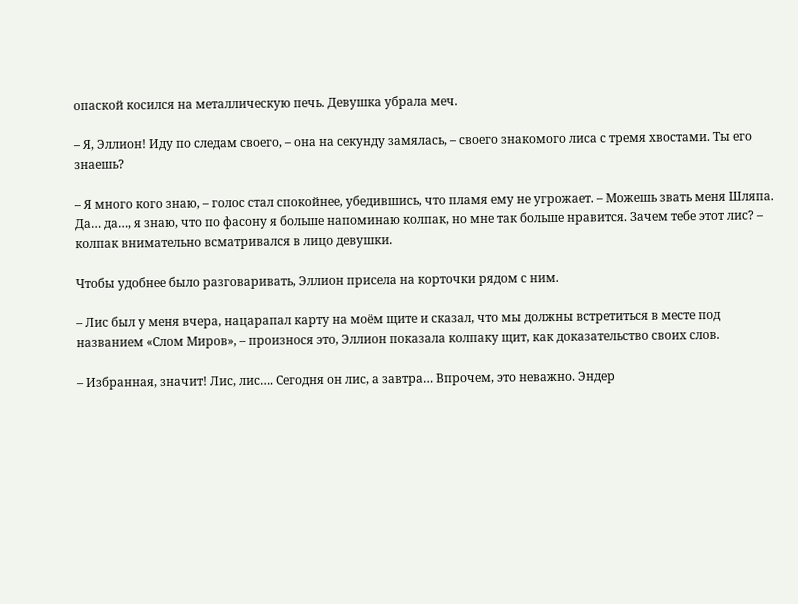опаской косился на металлическую печь. Девушка убрала меч.

– Я, Эллион! Иду по следам своего, – она на секунду замялась, – своего знакомого лиса с тремя хвостами. Ты его знаешь?

– Я много кого знаю, – голос стал спокойнее, убедившись, что пламя ему не угрожает. – Можешь звать меня Шляпа. Да… да…, я знаю, что по фасону я больше напоминаю колпак, но мне так больше нравится. Зачем тебе этот лис? – колпак внимательно всматривался в лицо девушки.

Чтобы удобнее было разговаривать, Эллион присела на корточки рядом с ним.

– Лис был у меня вчера, нацарапал карту на моём щите и сказал, что мы должны встретиться в месте под названием «Слом Миров», – произнося это, Эллион показала колпаку щит, как доказательство своих слов.

– Избранная, значит! Лис, лис…. Сегодня он лис, а завтра… Впрочем, это неважно. Эндер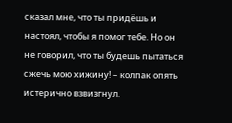сказал мне, что ты придёшь и настоял, чтобы я помог тебе. Но он не говорил, что ты будешь пытаться сжечь мою хижину! – колпак опять истерично взвизгнул.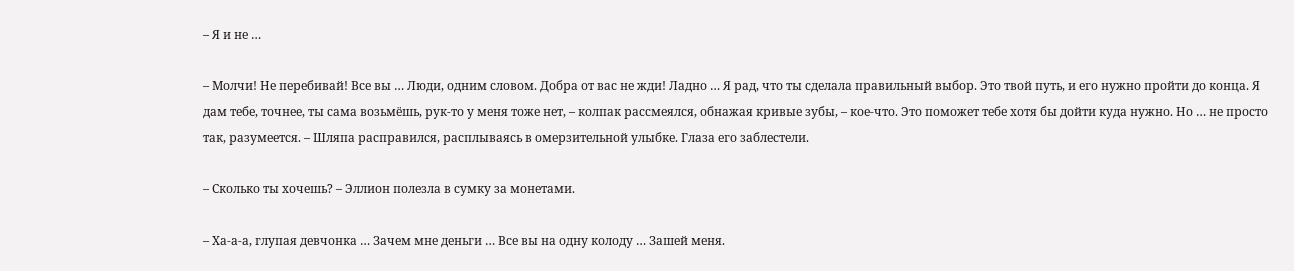– Я и не …

– Молчи! Не перебивай! Все вы … Люди, одним словом. Добра от вас не жди! Ладно … Я рад, что ты сделала правильный выбор. Это твой путь, и его нужно пройти до конца. Я дам тебе, точнее, ты сама возьмёшь, рук-то у меня тоже нет, – колпак рассмеялся, обнажая кривые зубы, – кое-что. Это поможет тебе хотя бы дойти куда нужно. Но … не просто так, разумеется. – Шляпа расправился, расплываясь в омерзительной улыбке. Глаза его заблестели.

– Сколько ты хочешь? – Эллион полезла в сумку за монетами.

– Ха-а-а, глупая девчонка … Зачем мне деньги … Все вы на одну колоду … Зашей меня.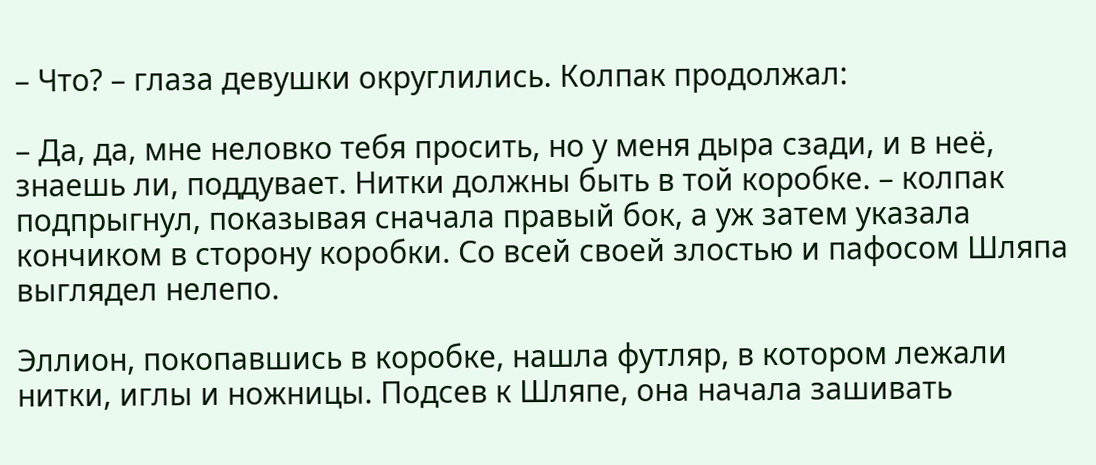– Что? – глаза девушки округлились. Колпак продолжал:

– Да, да, мне неловко тебя просить, но у меня дыра сзади, и в неё, знаешь ли, поддувает. Нитки должны быть в той коробке. – колпак подпрыгнул, показывая сначала правый бок, а уж затем указала кончиком в сторону коробки. Со всей своей злостью и пафосом Шляпа выглядел нелепо.

Эллион, покопавшись в коробке, нашла футляр, в котором лежали нитки, иглы и ножницы. Подсев к Шляпе, она начала зашивать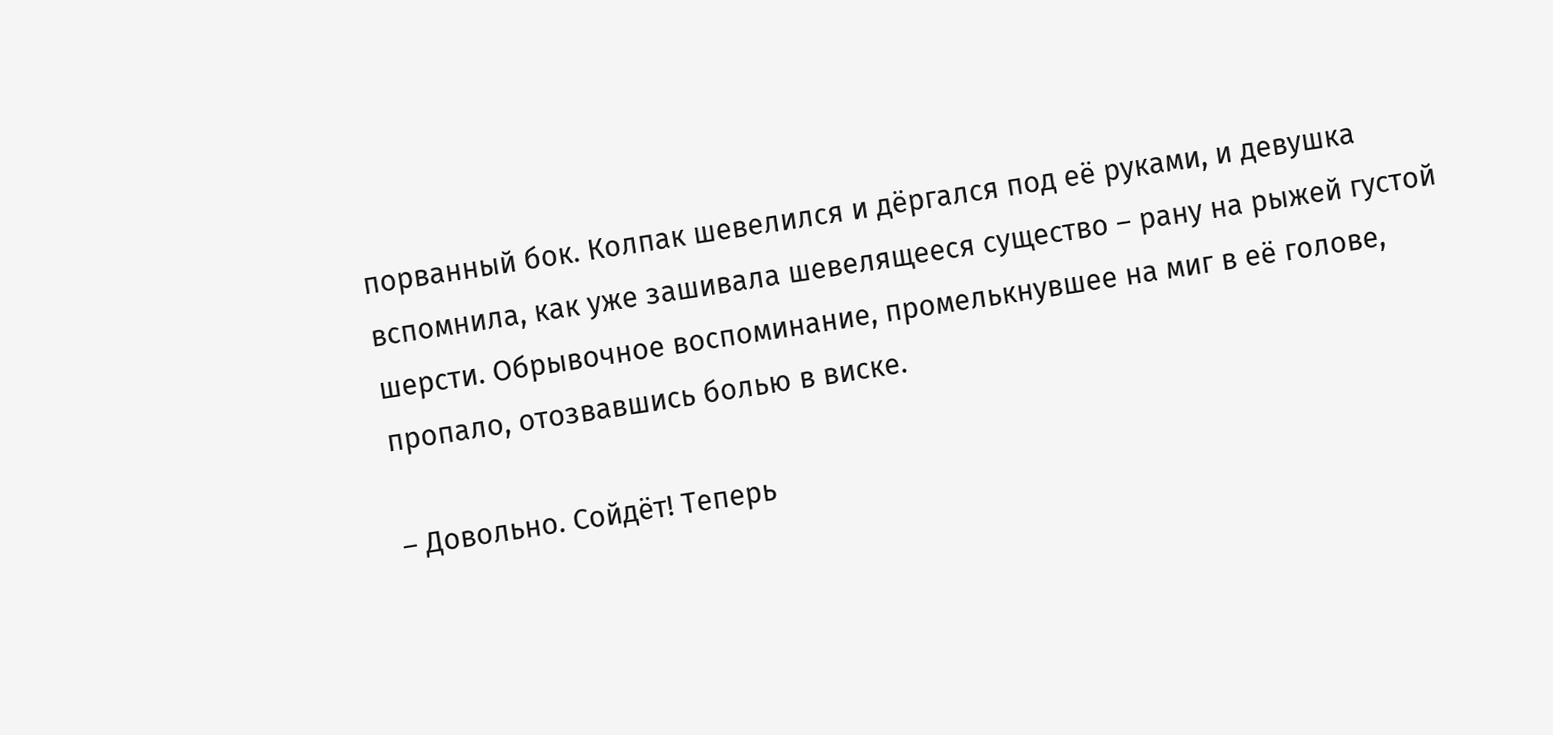порванный бок. Колпак шевелился и дёргался под её руками, и девушка вспомнила, как уже зашивала шевелящееся существо – рану на рыжей густой шерсти. Обрывочное воспоминание, промелькнувшее на миг в её голове, пропало, отозвавшись болью в виске.

– Довольно. Сойдёт! Теперь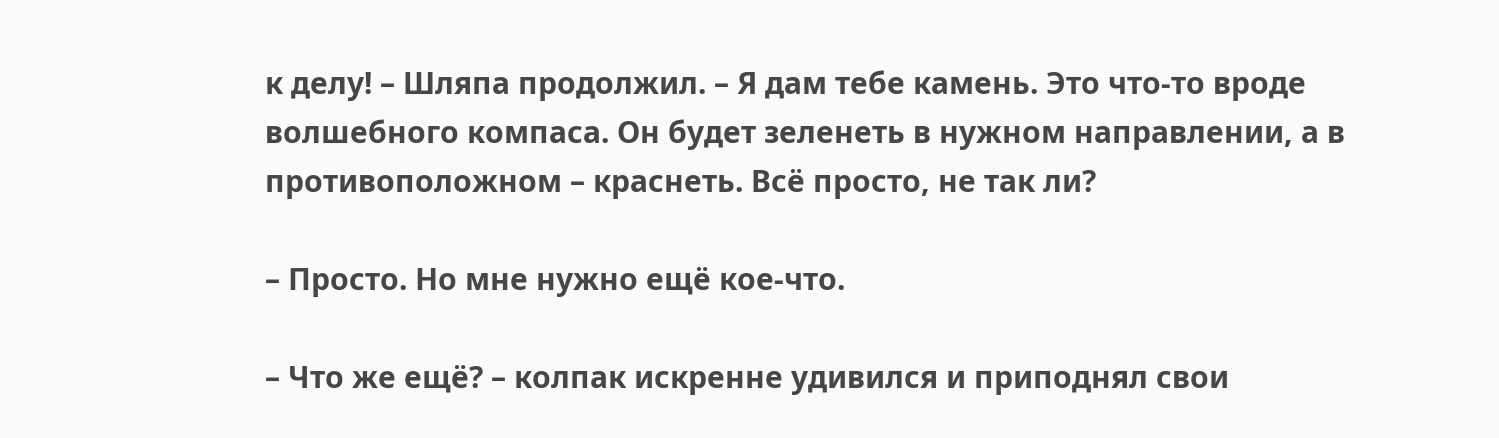к делу! – Шляпа продолжил. – Я дам тебе камень. Это что-то вроде волшебного компаса. Он будет зеленеть в нужном направлении, а в противоположном – краснеть. Всё просто, не так ли?

– Просто. Но мне нужно ещё кое-что.

– Что же ещё? – колпак искренне удивился и приподнял свои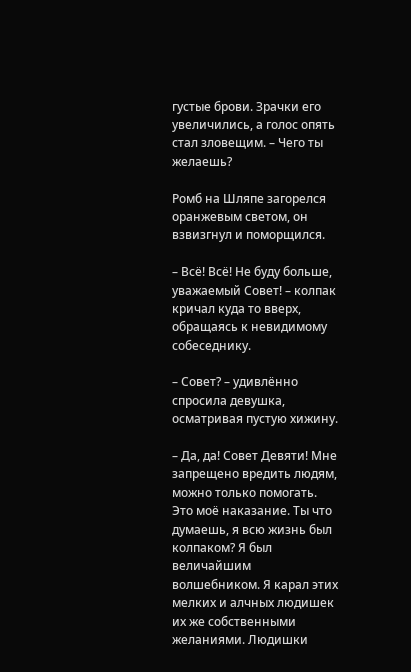густые брови. Зрачки его увеличились, а голос опять стал зловещим. – Чего ты желаешь?

Ромб на Шляпе загорелся оранжевым светом, он взвизгнул и поморщился.

– Всё! Всё! Не буду больше, уважаемый Совет! – колпак кричал куда то вверх, обращаясь к невидимому собеседнику.

– Совет? – удивлённо спросила девушка, осматривая пустую хижину.

– Да, да! Совет Девяти! Мне запрещено вредить людям, можно только помогать. Это моё наказание. Ты что думаешь, я всю жизнь был колпаком? Я был величайшим волшебником. Я карал этих мелких и алчных людишек их же собственными желаниями. Людишки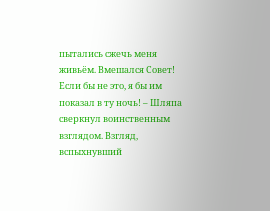пытались сжечь меня живьём. Вмешался Совет! Если бы не это, я бы им показал в ту ночь! – Шляпа сверкнул воинственным взглядом. Взгляд, вспыхнувший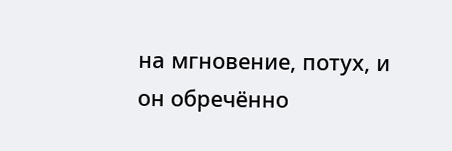на мгновение, потух, и он обречённо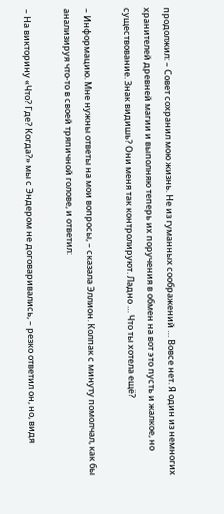продолжил: – Совет сохранил мою жизнь. Не из гуманных соображений … Вовсе нет. Я один из немногих хранителей древней магии и выполняю теперь их поручения в обмен на вот это пусть и жалкое, но существование. Знак видишь? Они меня так контролируют. Ладно … Что ты хотела ещё?

– Информацию. Мне нужны ответы на мои вопросы, – сказала Эллион. Колпак с минуту помолчал, как бы анализируя что-то в своей тряпичной голове, и ответил:

– На викторину «Что? Где? Когда?» мы с Эндером не договаривались, – резко ответил он, но, видя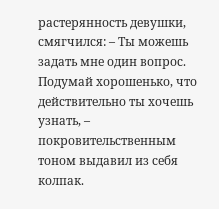растерянность девушки, смягчился: – Ты можешь задать мне один вопрос. Подумай хорошенько, что действительно ты хочешь узнать, – покровительственным тоном выдавил из себя колпак.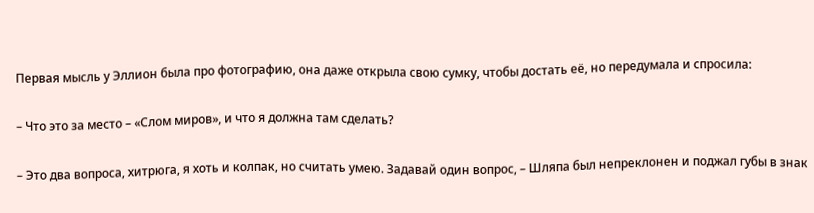Первая мысль у Эллион была про фотографию, она даже открыла свою сумку, чтобы достать её, но передумала и спросила:

– Что это за место – «Слом миров», и что я должна там сделать?

– Это два вопроса, хитрюга, я хоть и колпак, но считать умею. Задавай один вопрос, – Шляпа был непреклонен и поджал губы в знак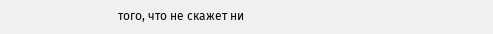того, что не скажет ни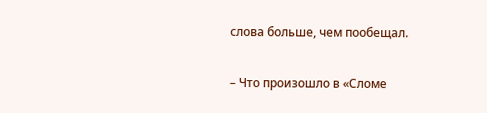слова больше, чем пообещал.

– Что произошло в «Сломе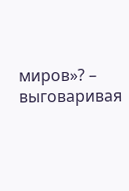миров»? – выговаривая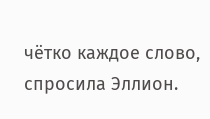чётко каждое слово, спросила Эллион.